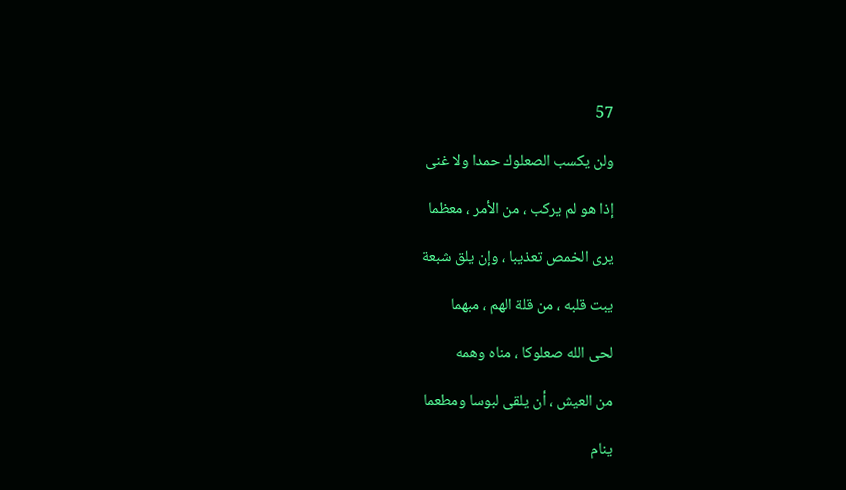57

ولن يكسب الصعلوك حمدا ولا غنى

إذا هو لم يركب ، من الأمر ، معظما

يرى الخمص تعذيبا ، وإن يلق شبعة

يبت قلبه ، من قلة الهم ، مبهما

لحى الله صعلوكا ، مناه وهمه

من العيش ، أن يلقى لبوسا ومطعما

ينام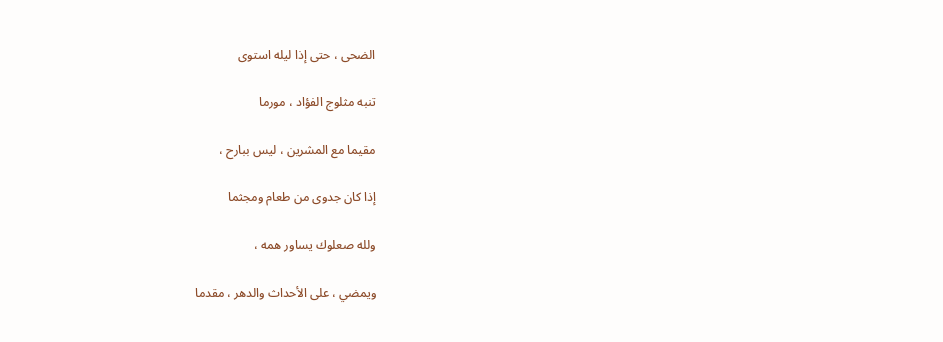الضحى ، حتى إذا ليله استوى

تنبه مثلوج الفؤاد ، مورما

مقيما مع المشرين ، ليس ببارح ،

إذا كان جدوى من طعام ومجثما

ولله صعلوك يساور همه ،

ويمضي ، على الأحداث والدهر ، مقدما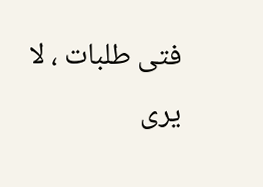فتى طلبات ، لا يرى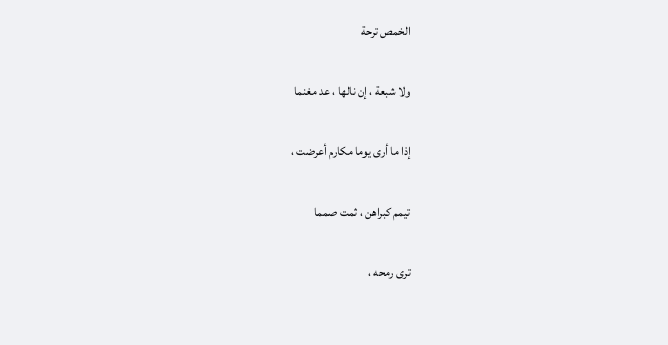الخمص ترحة

ولا شبعة ، إن نالها ، عد مغنما

إذا ما أرى يوما مكارم أعرضت ،

تيمم كبراهن ، ثمت صمما

ترى رمحه ،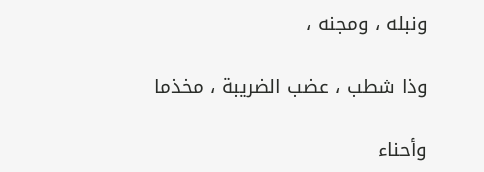ونبله ، ومجنه ،

وذا شطب ، عضب الضريبة ، مخذما

وأحناء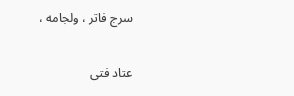سرج فاتر ، ولجامه ،

عتاد فتى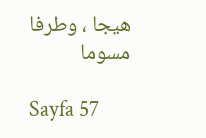هيجا ، وطرفا مسوما

Sayfa 57